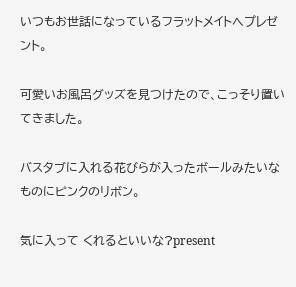いつもお世話になっているフラットメイトへプレゼント。

可愛いお風呂グッズを見つけたので、こっそり置いてきました。

バスタブに入れる花びらが入ったボールみたいなものにピンクのリボン。

気に入って くれるといいな?present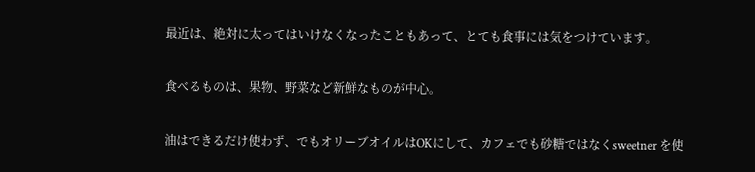最近は、絶対に太ってはいけなくなったこともあって、とても食事には気をつけています。

食べるものは、果物、野菜など新鮮なものが中心。

油はできるだけ使わず、でもオリーブオイルはOKにして、カフェでも砂糖ではなくsweetner を使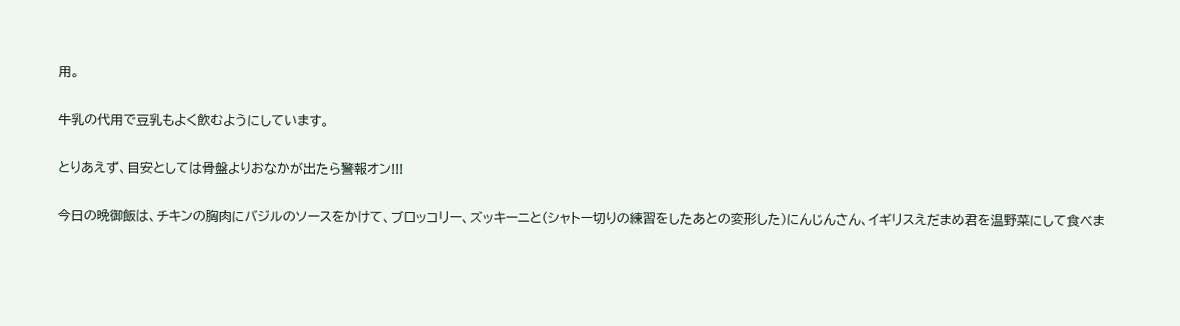用。

牛乳の代用で豆乳もよく飲むようにしています。

とりあえず、目安としては骨盤よりおなかが出たら警報オン!!!

今日の晩御飯は、チキンの胸肉にバジルのソースをかけて、ブロッコリー、ズッキーニと(シャトー切りの練習をしたあとの変形した)にんじんさん、イギリスえだまめ君を温野菜にして食べま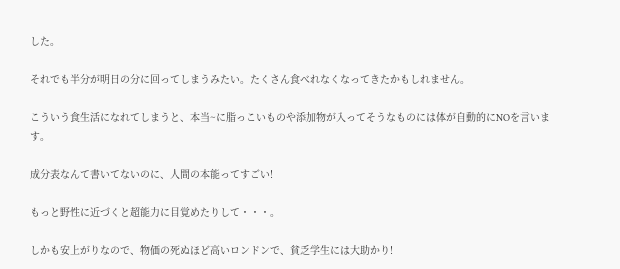した。

それでも半分が明日の分に回ってしまうみたい。たくさん食べれなくなってきたかもしれません。

こういう食生活になれてしまうと、本当~に脂っこいものや添加物が入ってそうなものには体が自動的にNOを言います。

成分表なんて書いてないのに、人間の本能ってすごい!

もっと野性に近づくと超能力に目覚めたりして・・・。

しかも安上がりなので、物価の死ぬほど高いロンドンで、貧乏学生には大助かり!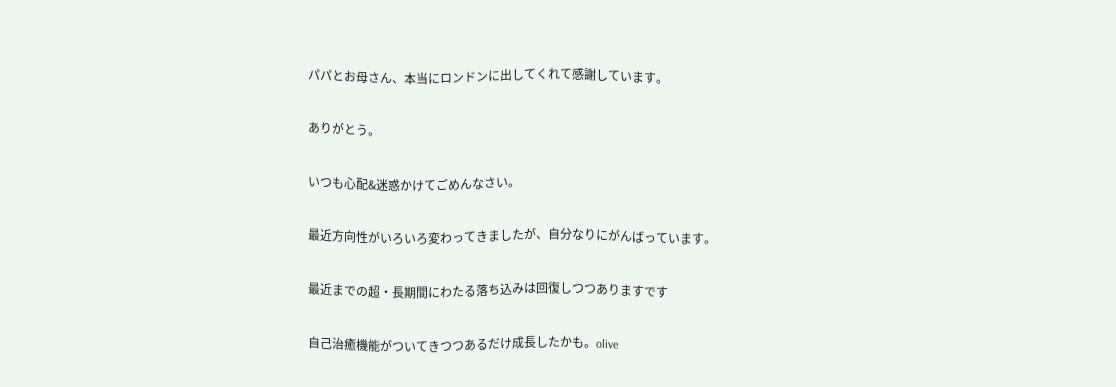パパとお母さん、本当にロンドンに出してくれて感謝しています。

ありがとう。

いつも心配&迷惑かけてごめんなさい。

最近方向性がいろいろ変わってきましたが、自分なりにがんばっています。

最近までの超・長期間にわたる落ち込みは回復しつつありますです

自己治癒機能がついてきつつあるだけ成長したかも。olive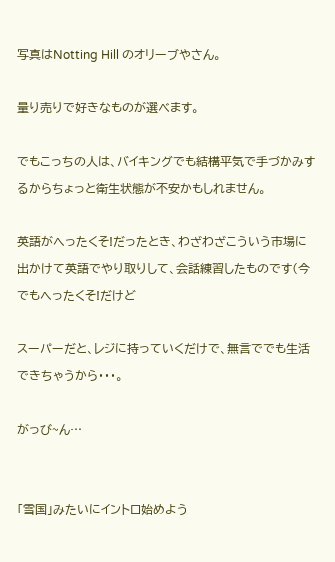写真はNotting Hill のオリーブやさん。

量り売りで好きなものが選べます。

でもこっちの人は、バイキングでも結構平気で手づかみするからちょっと衛生状態が不安かもしれません。

英語がへったくそ!だったとき、わざわざこういう市場に出かけて英語でやり取りして、会話練習したものです(今でもへったくそ!だけど

スーパーだと、レジに持っていくだけで、無言ででも生活できちゃうから・・・。

がっび~ん…


「雪国」みたいにイントロ始めよう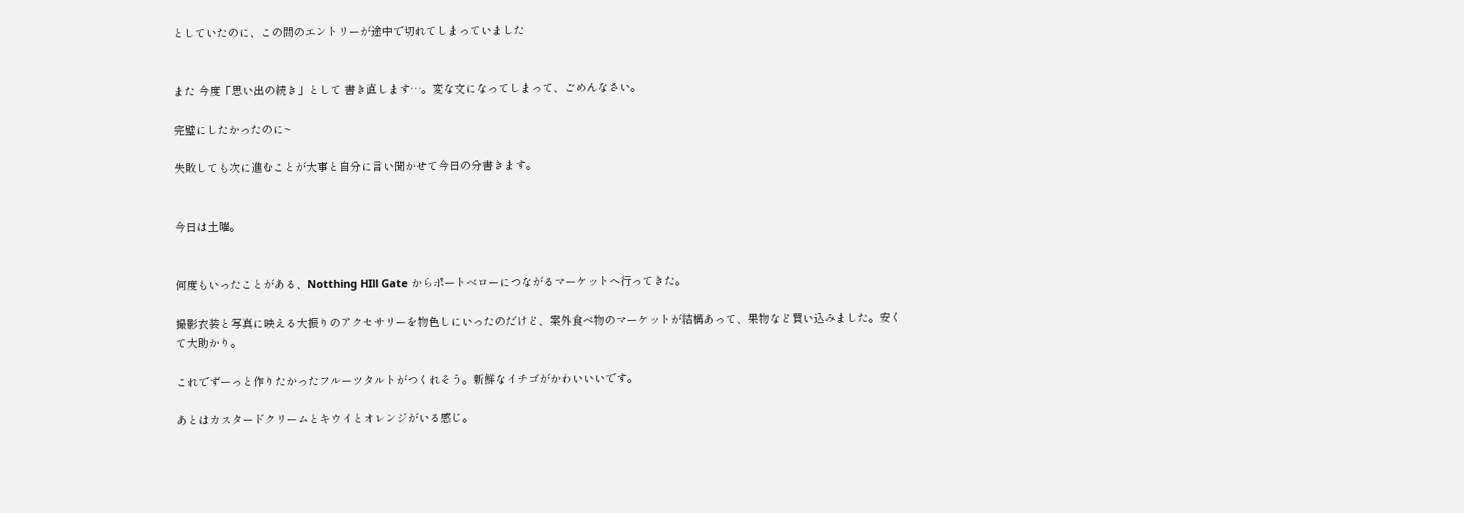としていたのに、この間のエントリーが途中で切れてしまっていました


また 今度「思い出の続き」として 書き直します…。変な文になってしまって、ごめんなさい。

完璧にしたかったのに~

失敗しても次に進むことが大事と自分に言い聞かせて今日の分書きます。


今日は土曜。


何度もいったことがある、Notthing HIll Gate からポートベローにつながるマーケットへ行ってきた。

撮影衣装と写真に映える大振りのアクセサリーを物色しにいったのだけど、案外食べ物のマーケットが結構あって、果物など買い込みました。安くて大助かり。

これでずーっと作りたかったフルーツタルトがつくれそう。新鮮なイチゴがかわいいいです。

あとはカスタードクリームとキウイとオレンジがいる感じ。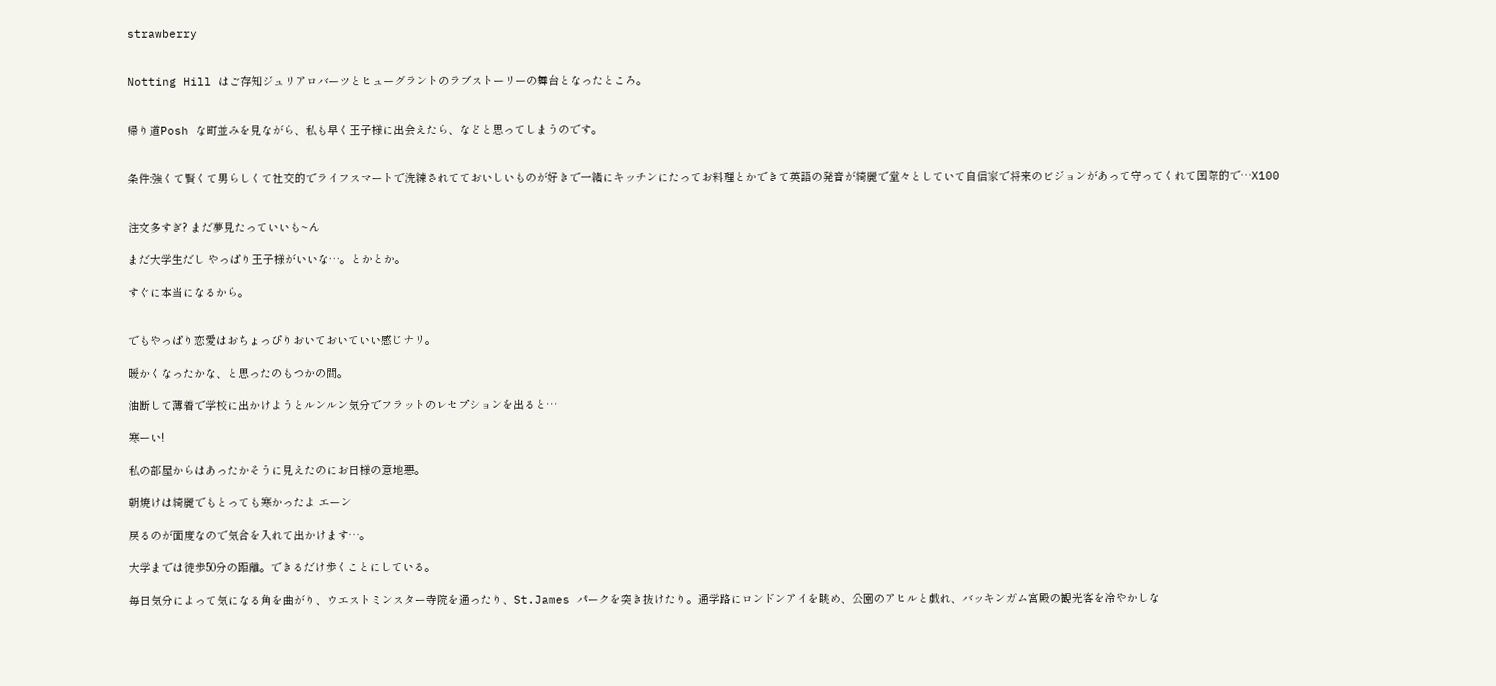strawberry


Notting Hill はご存知ジュリアロバーツとヒューグラントのラブストーリーの舞台となったところ。


帰り道Posh な町並みを見ながら、私も早く王子様に出会えたら、などと思ってしまうのです。


条件:強くて賢くて男らしくて社交的でライフスマートで洗練されてておいしいものが好きで一緒にキッチンにたってお料理とかできて英語の発音が綺麗で堂々としていて自信家で将来のビジョンがあって守ってくれて国際的で…X100


注文多すぎ? まだ夢見たっていいも~ん

まだ大学生だし やっぱり王子様がいいな…。とかとか。

すぐに本当になるから。


でもやっぱり恋愛はおちょっぴりおいておいていい感じナリ。

暖かくなったかな、と思ったのもつかの間。

油断して薄着で学校に出かけようとルンルン気分でフラットのレセプションを出ると…

寒ーい!

私の部屋からはあったかそうに見えたのにお日様の意地悪。

朝焼けは綺麗でもとっても寒かったよ エーン

戻るのが面度なので気合を入れて出かけます…。

大学までは徒歩50分の距離。できるだけ歩くことにしている。

毎日気分によって気になる角を曲がり、ウエストミンスター寺院を通ったり、St.James パークを突き抜けたり。通学路にロンドンアイを眺め、公園のアヒルと戯れ、バッキンガム宮殿の観光客を冷やかしな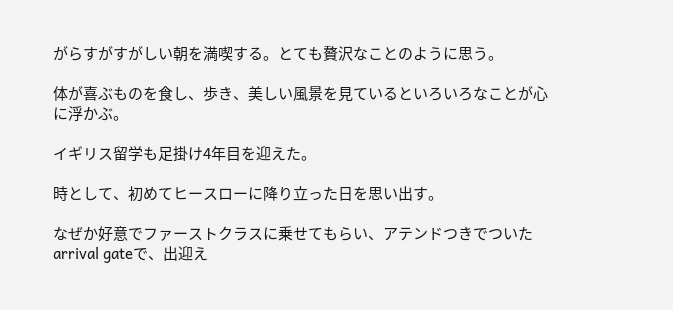がらすがすがしい朝を満喫する。とても贅沢なことのように思う。

体が喜ぶものを食し、歩き、美しい風景を見ているといろいろなことが心に浮かぶ。

イギリス留学も足掛け4年目を迎えた。

時として、初めてヒースローに降り立った日を思い出す。

なぜか好意でファーストクラスに乗せてもらい、アテンドつきでついたarrival gateで、出迎え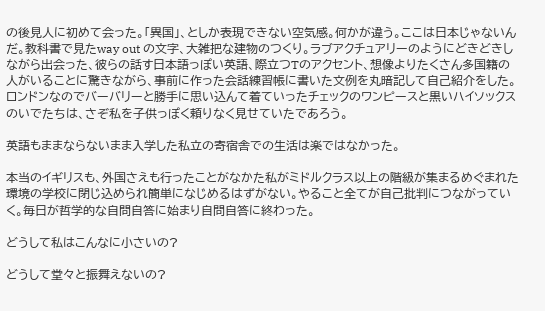の後見人に初めて会った。「異国」、としか表現できない空気感。何かが違う。ここは日本じゃないんだ。教科書で見たway out の文字、大雑把な建物のつくり。ラブアクチュアリーのようにどきどきしながら出会った、彼らの話す日本語っぽい英語、際立つTのアクセント、想像よりたくさん多国籍の人がいることに驚きながら、事前に作った会話練習帳に書いた文例を丸暗記して自己紹介をした。ロンドンなのでバーバリーと勝手に思い込んて着ていったチェックのワンピースと黒いハイソックスのいでたちは、さぞ私を子供っぽく頼りなく見せていたであろう。

英語もままならないまま入学した私立の寄宿舎での生活は楽ではなかった。

本当のイギリスも、外国さえも行ったことがなかた私がミドルクラス以上の階級が集まるめぐまれた環境の学校に閉じ込められ簡単になじめるはずがない。やること全てが自己批判につながっていく。毎日が哲学的な自問自答に始まり自問自答に終わった。

どうして私はこんなに小さいの?

どうして堂々と振舞えないの?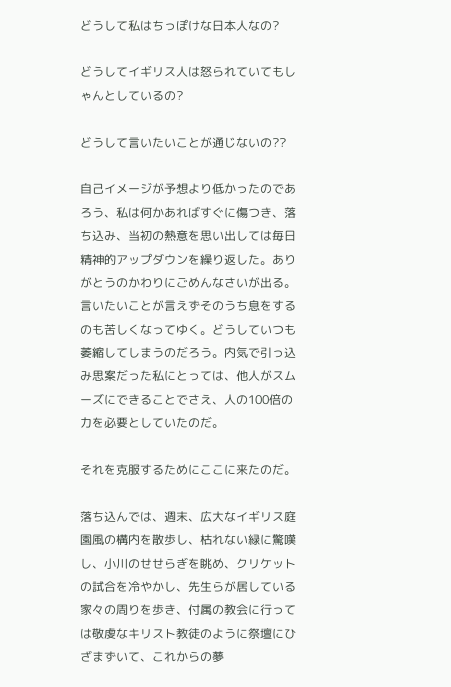どうして私はちっぽけな日本人なの?

どうしてイギリス人は怒られていてもしゃんとしているの?

どうして言いたいことが通じないの??

自己イメージが予想より低かったのであろう、私は何かあればすぐに傷つき、落ち込み、当初の熱意を思い出しては毎日精神的アップダウンを繰り返した。ありがとうのかわりにごめんなさいが出る。言いたいことが言えずそのうち息をするのも苦しくなってゆく。どうしていつも萎縮してしまうのだろう。内気で引っ込み思案だった私にとっては、他人がスムーズにできることでさえ、人の100倍の力を必要としていたのだ。

それを克服するためにここに来たのだ。

落ち込んでは、週末、広大なイギリス庭園風の構内を散歩し、枯れない緑に驚嘆し、小川のせせらぎを眺め、クリケットの試合を冷やかし、先生らが居している家々の周りを歩き、付属の教会に行っては敬虔なキリスト教徒のように祭壇にひざまずいて、これからの夢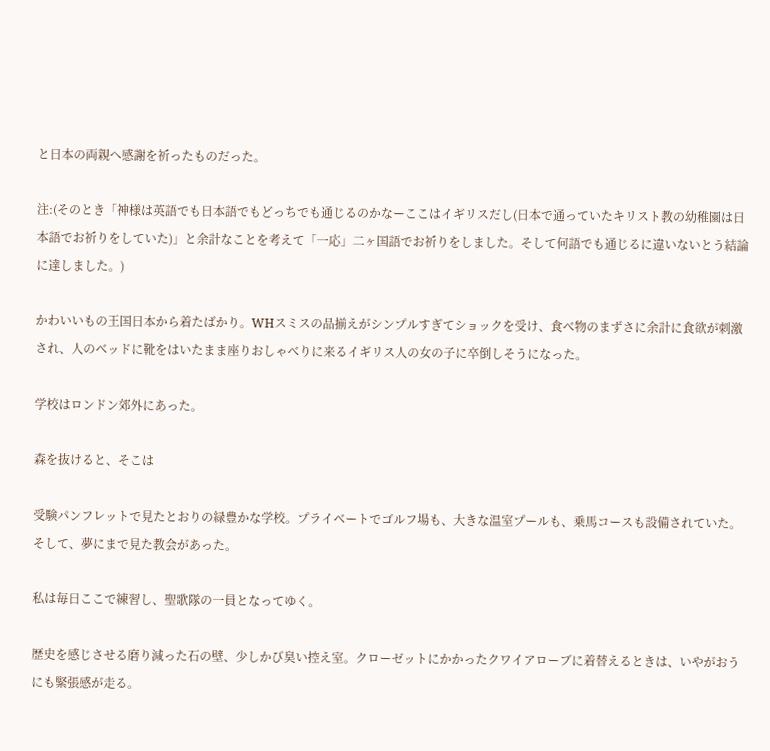と日本の両親へ感謝を祈ったものだった。

注:(そのとき「神様は英語でも日本語でもどっちでも通じるのかなーここはイギリスだし(日本で通っていたキリスト教の幼稚園は日本語でお祈りをしていた)」と余計なことを考えて「一応」二ヶ国語でお祈りをしました。そして何語でも通じるに違いないとう結論に達しました。)

かわいいもの王国日本から着たばかり。WHスミスの品揃えがシンプルすぎてショックを受け、食べ物のまずさに余計に食欲が刺激され、人のベッドに靴をはいたまま座りおしゃべりに来るイギリス人の女の子に卒倒しそうになった。

学校はロンドン郊外にあった。

森を抜けると、そこは

受験パンフレットで見たとおりの緑豊かな学校。プライベートでゴルフ場も、大きな温室プールも、乗馬コースも設備されていた。そして、夢にまで見た教会があった。

私は毎日ここで練習し、聖歌隊の一員となってゆく。

歴史を感じさせる磨り減った石の壁、少しかび臭い控え室。クローゼットにかかったクワイアローブに着替えるときは、いやがおうにも緊張感が走る。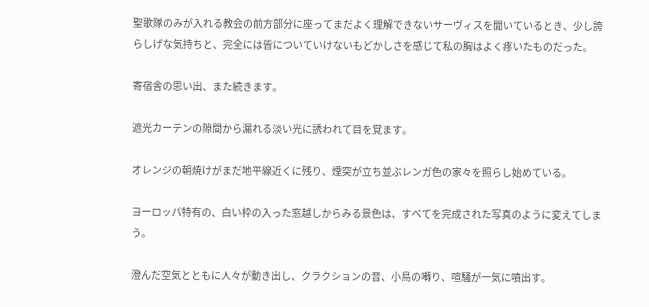聖歌隊のみが入れる教会の前方部分に座ってまだよく理解できないサーヴィスを聞いているとき、少し誇らしげな気持ちと、完全には皆についていけないもどかしさを感じて私の胸はよく疼いたものだった。

寄宿舎の思い出、また続きます。

遮光カーテンの隙間から漏れる淡い光に誘われて目を覚ます。

オレンジの朝焼けがまだ地平線近くに残り、煙突が立ち並ぶレンガ色の家々を照らし始めている。

ヨーロッパ特有の、白い枠の入った窓越しからみる景色は、すべてを完成された写真のように変えてしまう。

澄んだ空気とともに人々が動き出し、クラクションの音、小鳥の囀り、喧騒が一気に噴出す。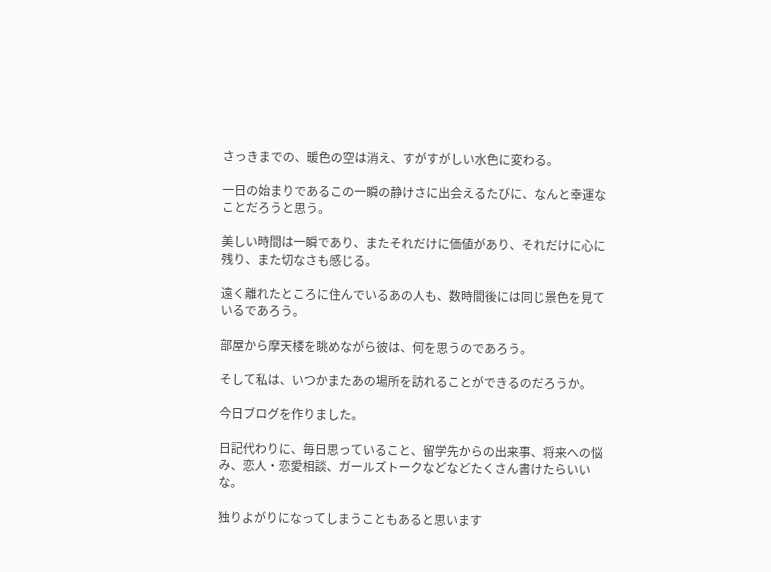さっきまでの、暖色の空は消え、すがすがしい水色に変わる。

一日の始まりであるこの一瞬の静けさに出会えるたびに、なんと幸運なことだろうと思う。

美しい時間は一瞬であり、またそれだけに価値があり、それだけに心に残り、また切なさも感じる。

遠く離れたところに住んでいるあの人も、数時間後には同じ景色を見ているであろう。

部屋から摩天楼を眺めながら彼は、何を思うのであろう。

そして私は、いつかまたあの場所を訪れることができるのだろうか。

今日ブログを作りました。

日記代わりに、毎日思っていること、留学先からの出来事、将来への悩み、恋人・恋愛相談、ガールズトークなどなどたくさん書けたらいいな。

独りよがりになってしまうこともあると思います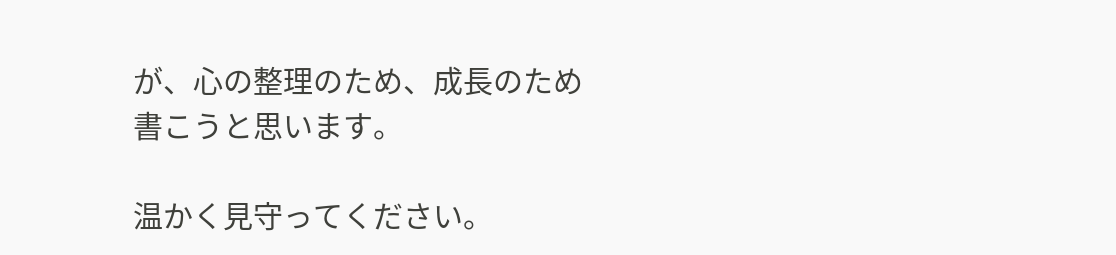が、心の整理のため、成長のため書こうと思います。

温かく見守ってください。